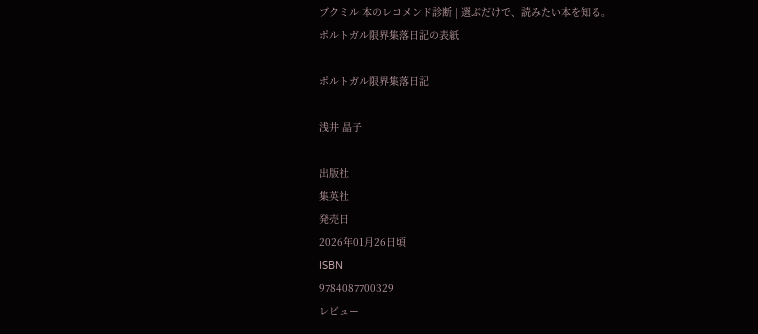ブクミル 本のレコメンド診断 | 選ぶだけで、読みたい本を知る。
ポルトガル限界集落日記の表紙

ポルトガル限界集落日記

浅井 晶子

出版社
集英社
発売日
2026年01月26日頃
ISBN
9784087700329
レビュー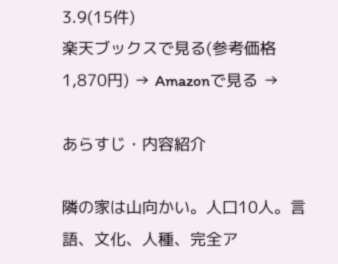3.9(15件)
楽天ブックスで見る(参考価格 1,870円) → Amazonで見る →

あらすじ・内容紹介

隣の家は山向かい。人口10人。言語、文化、人種、完全ア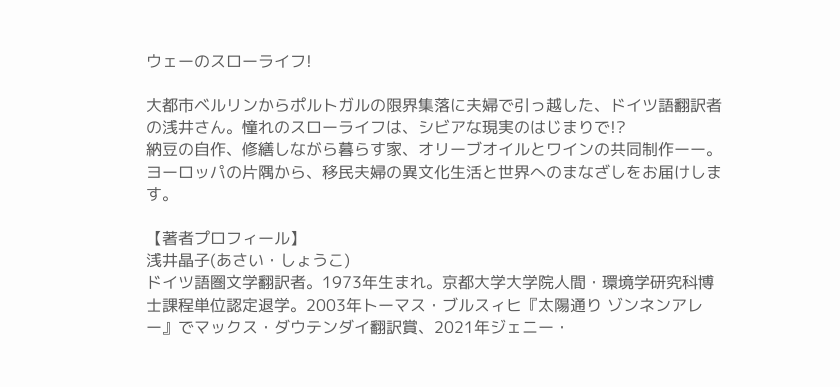ウェーのスローライフ!

大都市ベルリンからポルトガルの限界集落に夫婦で引っ越した、ドイツ語翻訳者の浅井さん。憧れのスローライフは、シビアな現実のはじまりで!?
納豆の自作、修繕しながら暮らす家、オリーブオイルとワインの共同制作ーー。
ヨーロッパの片隅から、移民夫婦の異文化生活と世界へのまなざしをお届けします。

【著者プロフィール】
浅井晶子(あさい・しょうこ)
ドイツ語圏文学翻訳者。1973年生まれ。京都大学大学院人間・環境学研究科博士課程単位認定退学。2003年トーマス・ブルスィヒ『太陽通り ゾンネンアレー』でマックス・ダウテンダイ翻訳賞、2021年ジェニー・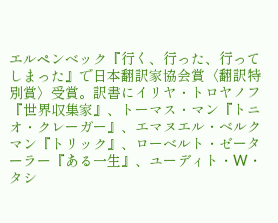エルペンベック『行く、行った、行ってしまった』で日本翻訳家協会賞〈翻訳特別賞〉受賞。訳書にイリヤ・トロヤノフ『世界収集家』、トーマス・マン『トニオ・クレーガー』、エマヌエル・ベルクマン『トリック』、ローベルト・ゼーターラー『ある一生』、ユーディト・W・タシ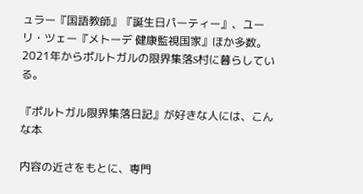ュラー『国語教師』『誕生日パーティー』、ユーリ・ツェー『メトーデ 健康監視国家』ほか多数。
2021年からポルトガルの限界集落S村に暮らしている。

『ポルトガル限界集落日記』が好きな人には、こんな本

内容の近さをもとに、専門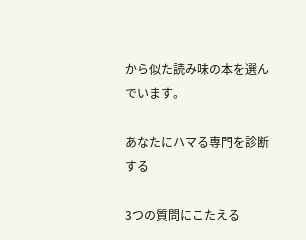から似た読み味の本を選んでいます。

あなたにハマる専門を診断する

3つの質問にこたえる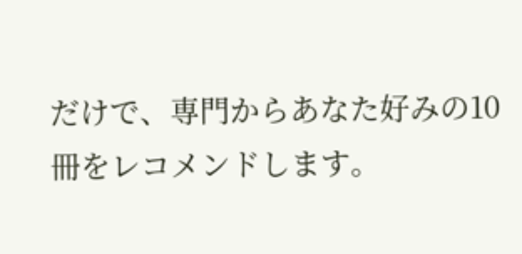だけで、専門からあなた好みの10冊をレコメンドします。